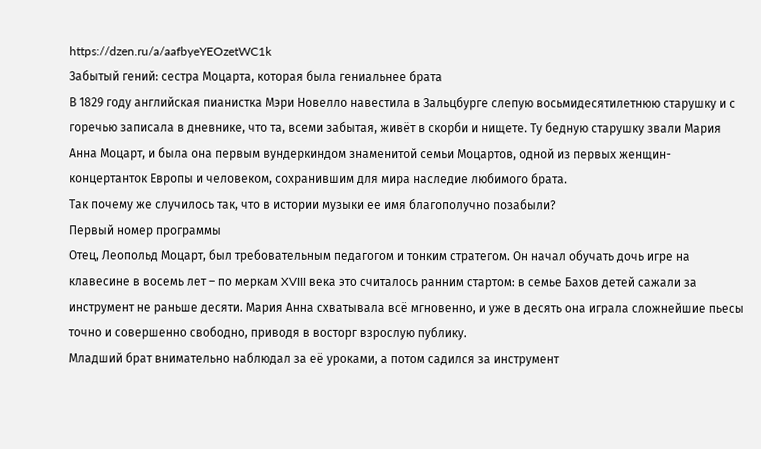https://dzen.ru/a/aafbyeYEOzetWC1k
Забытый гений: сестра Моцарта, которая была гениальнее брата
В 1829 году английская пианистка Мэри Новелло навестила в Зальцбурге слепую восьмидесятилетнюю старушку и с горечью записала в дневнике, что та, всеми забытая, живёт в скорби и нищете. Ту бедную старушку звали Мария Анна Моцарт, и была она первым вундеркиндом знаменитой семьи Моцартов, одной из первых женщин-концертанток Европы и человеком, сохранившим для мира наследие любимого брата.
Так почему же случилось так, что в истории музыки ее имя благополучно позабыли?
Первый номер программы
Отец, Леопольд Моцарт, был требовательным педагогом и тонким стратегом. Он начал обучать дочь игре на клавесине в восемь лет – по меркам XVIII века это считалось ранним стартом: в семье Бахов детей сажали за инструмент не раньше десяти. Мария Анна схватывала всё мгновенно, и уже в десять она играла сложнейшие пьесы точно и совершенно свободно, приводя в восторг взрослую публику.
Младший брат внимательно наблюдал за её уроками, а потом садился за инструмент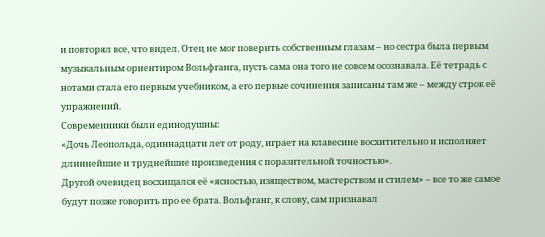и повторял все, что видел. Отец не мог поверить собственным глазам – но сестра была первым музыкальным ориентиром Вольфганга, пусть сама она того не совсем осознавала. Её тетрадь с нотами стала его первым учебником, а его первые сочинения записаны там же – между строк её упражнений.
Современники были единодушны:
«Дочь Леопольда, одиннадцати лет от роду, играет на клавесине восхитительно и исполняет длиннейшие и труднейшие произведения с поразительной точностью».
Другой очевидец восхищался её «ясностью, изяществом, мастерством и стилем» – все то же самое будут позже говорить про ее брата. Вольфганг, к слову, сам признавал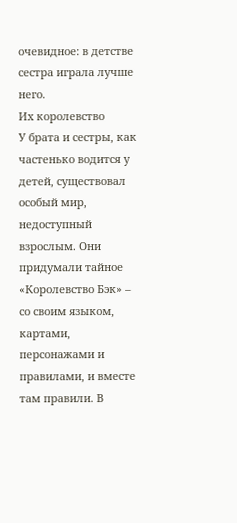очевидное: в детстве сестра играла лучше него.
Их королевство
У брата и сестры, как частенько водится у детей, существовал особый мир, недоступный взрослым. Они придумали тайное «Королевство Бэк» – со своим языком, картами, персонажами и правилами, и вместе там правили. В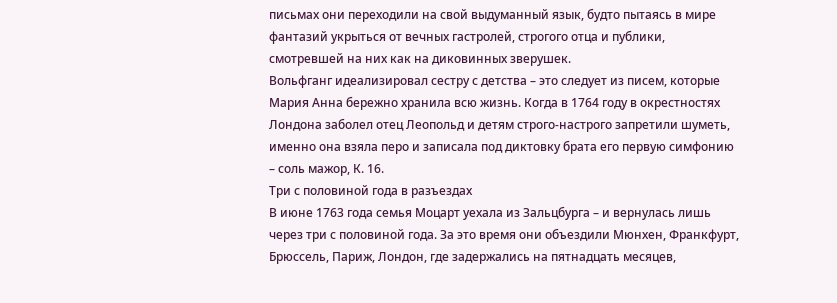письмах они переходили на свой выдуманный язык, будто пытаясь в мире фантазий укрыться от вечных гастролей, строгого отца и публики, смотревшей на них как на диковинных зверушек.
Вольфганг идеализировал сестру с детства – это следует из писем, которые Мария Анна бережно хранила всю жизнь. Когда в 1764 году в окрестностях Лондона заболел отец Леопольд и детям строго-настрого запретили шуметь, именно она взяла перо и записала под диктовку брата его первую симфонию – соль мажор, К. 16.
Три с половиной года в разъездах
В июне 1763 года семья Моцарт уехала из Зальцбурга – и вернулась лишь через три с половиной года. За это время они объездили Мюнхен, Франкфурт, Брюссель, Париж, Лондон, где задержались на пятнадцать месяцев,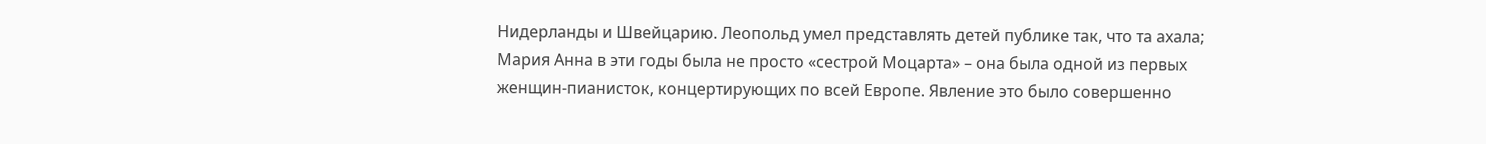Нидерланды и Швейцарию. Леопольд умел представлять детей публике так, что та ахала; Мария Анна в эти годы была не просто «сестрой Моцарта» – она была одной из первых женщин-пианисток, концертирующих по всей Европе. Явление это было совершенно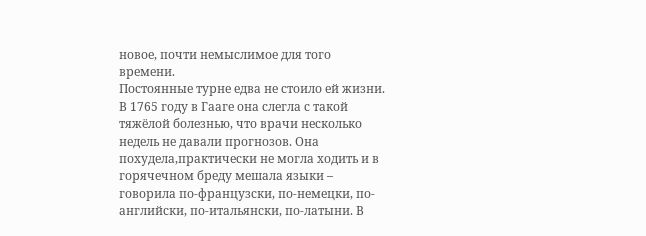новое, почти немыслимое для того времени.
Постоянные турне едва не стоило ей жизни. В 1765 году в Гааге она слегла с такой тяжёлой болезнью, что врачи несколько недель не давали прогнозов. Она похудела,практически не могла ходить и в горячечном бреду мешала языки – говорила по-французски, по-немецки, по-английски, по-итальянски, по-латыни. В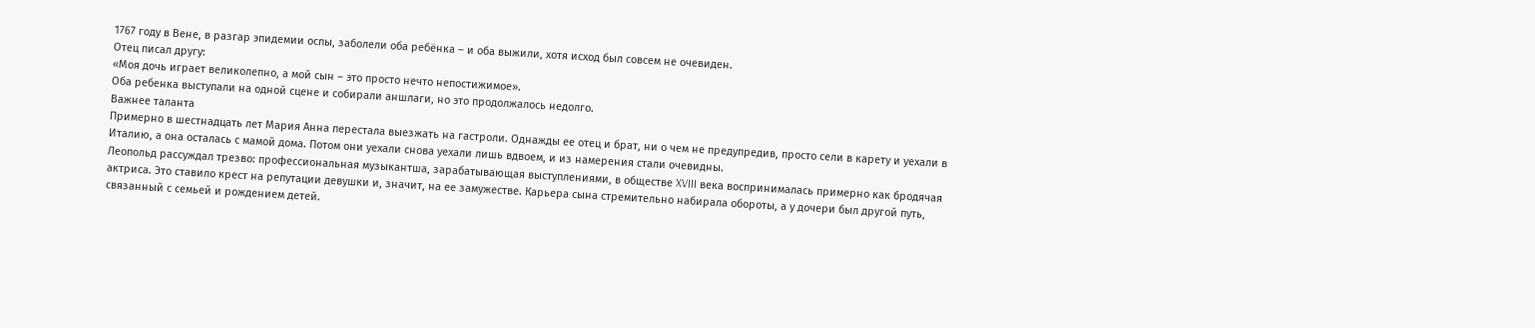1767 году в Вене, в разгар эпидемии оспы, заболели оба ребёнка – и оба выжили, хотя исход был совсем не очевиден.
Отец писал другу:
«Моя дочь играет великолепно, а мой сын – это просто нечто непостижимое».
Оба ребенка выступали на одной сцене и собирали аншлаги, но это продолжалось недолго.
Важнее таланта
Примерно в шестнадцать лет Мария Анна перестала выезжать на гастроли. Однажды ее отец и брат, ни о чем не предупредив, просто сели в карету и уехали в Италию, а она осталась с мамой дома. Потом они уехали снова уехали лишь вдвоем, и из намерения стали очевидны.
Леопольд рассуждал трезво: профессиональная музыкантша, зарабатывающая выступлениями, в обществе XVIII века воспринималась примерно как бродячая актриса. Это ставило крест на репутации девушки и, значит, на ее замужестве. Карьера сына стремительно набирала обороты, а у дочери был другой путь, связанный с семьей и рождением детей.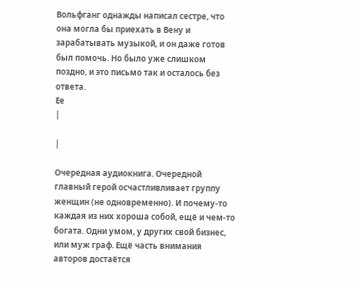Вольфганг однажды написал сестре, что она могла бы приехать в Вену и зарабатывать музыкой, и он даже готов был помочь. Но было уже слишком поздно, и это письмо так и осталось без ответа.
Ее
|

|

Очередная аудиокнига. Очередной главный герой осчастливливает группу женщин (не одновременно). И почему-то каждая из них хороша собой, ещё и чем-то богата. Одни умом, у других свой бизнес, или муж граф. Ещё часть внимания авторов достаётся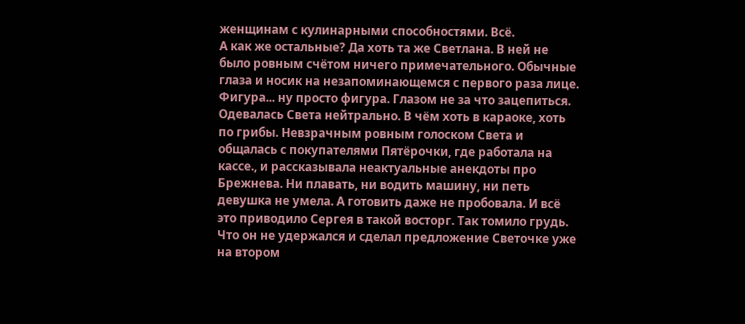женщинам с кулинарными способностями. Всё.
А как же остальные? Да хоть та же Светлана. В ней не было ровным счётом ничего примечательного. Обычные глаза и носик на незапоминающемся с первого раза лице. Фигура... ну просто фигура. Глазом не за что зацепиться. Одевалась Света нейтрально. В чём хоть в караоке, хоть по грибы. Невзрачным ровным голоском Света и общалась с покупателями Пятёрочки, где работала на кассе., и рассказывала неактуальные анекдоты про Брежнева. Ни плавать, ни водить машину, ни петь девушка не умела. А готовить даже не пробовала. И всё это приводило Сергея в такой восторг. Так томило грудь. Что он не удержался и сделал предложение Светочке уже на втором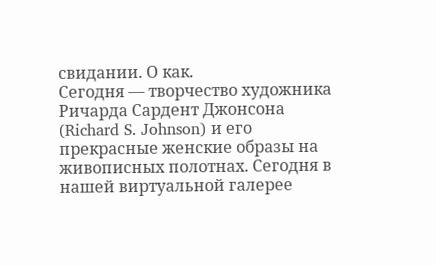свидании. О как.
Сегодня — творчество художника Ричарда Сардент Джонсона (Richard S. Johnson) и его прекрасные женские образы на живописных полотнах. Сегодня в нашей виртуальной галерее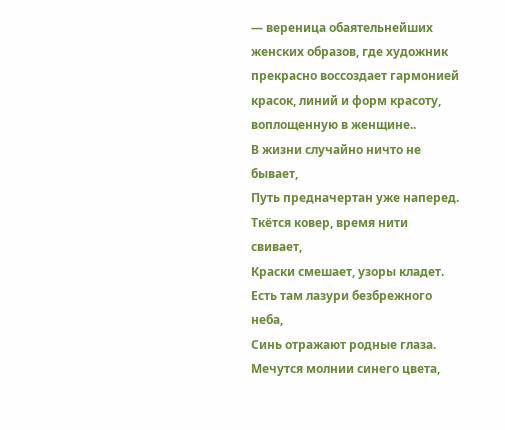— вереница обаятельнейших женских образов, где художник прекрасно воссоздает гармонией красок, линий и форм красоту, воплощенную в женщине..
В жизни случайно ничто не бывает,
Путь предначертан уже наперед.
Ткётся ковер, время нити свивает,
Краски смешает, узоры кладет.
Есть там лазури безбрежного неба,
Синь отражают родные глаза.
Мечутся молнии синего цвета,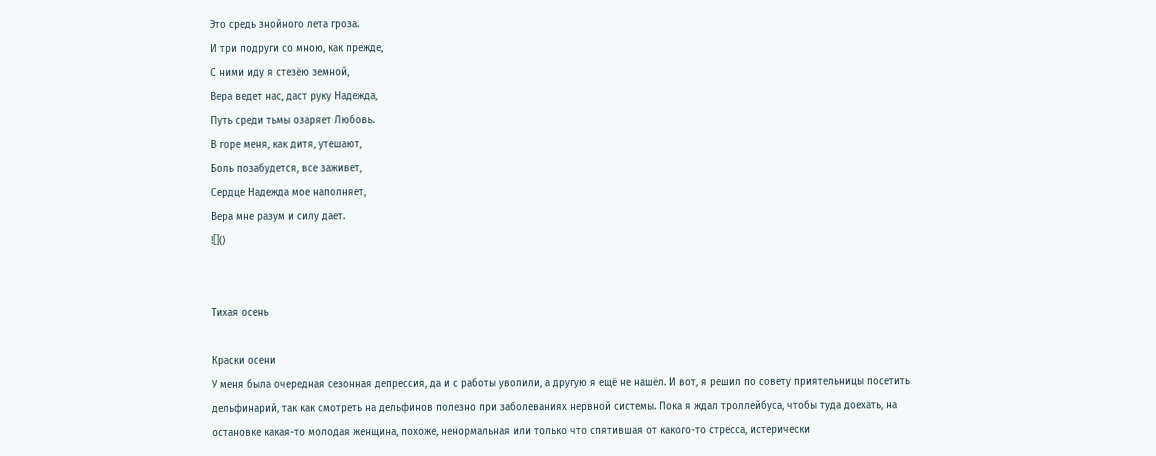Это средь знойного лета гроза.
И три подруги со мною, как прежде,
С ними иду я стезёю земной,
Вера ведет нас, даст руку Надежда,
Путь среди тьмы озаряет Любовь.
В горе меня, как дитя, утешают,
Боль позабудется, все заживет,
Сердце Надежда мое наполняет,
Вера мне разум и силу дает.
![]()


Тихая осень

Краски осени
У меня была очередная сезонная депрессия, да и с работы уволили, а другую я ещё не нашёл. И вот, я решил по совету приятельницы посетить дельфинарий, так как смотреть на дельфинов полезно при заболеваниях нервной системы. Пока я ждал троллейбуса, чтобы туда доехать, на остановке какая-то молодая женщина, похоже, ненормальная или только что спятившая от какого-то стресса, истерически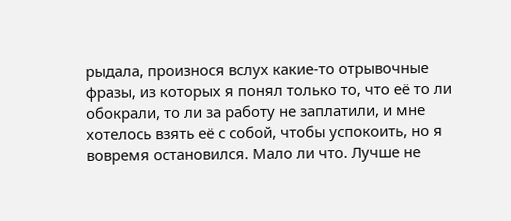рыдала, произнося вслух какие-то отрывочные фразы, из которых я понял только то, что её то ли обокрали, то ли за работу не заплатили, и мне хотелось взять её с собой, чтобы успокоить, но я вовремя остановился. Мало ли что. Лучше не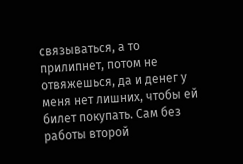связываться, а то прилипнет, потом не отвяжешься, да и денег у меня нет лишних, чтобы ей билет покупать. Сам без работы второй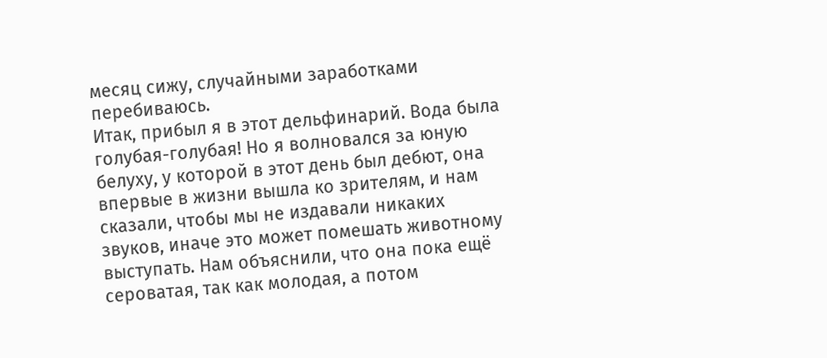месяц сижу, случайными заработками перебиваюсь.
Итак, прибыл я в этот дельфинарий. Вода была голубая-голубая! Но я волновался за юную белуху, у которой в этот день был дебют, она впервые в жизни вышла ко зрителям, и нам сказали, чтобы мы не издавали никаких звуков, иначе это может помешать животному выступать. Нам объяснили, что она пока ещё сероватая, так как молодая, а потом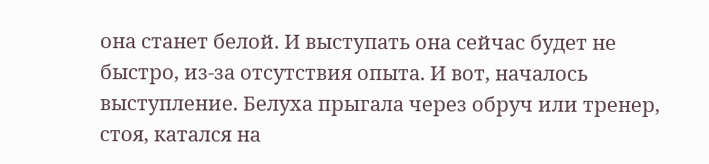она станет белой. И выступать она сейчас будет не быстро, из-за отсутствия опыта. И вот, началось выступление. Белуха прыгала через обруч или тренер, стоя, катался на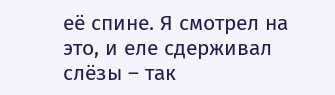её спине. Я смотрел на это, и еле сдерживал слёзы – так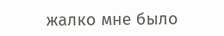жалко мне было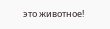это животное!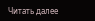Читать далее